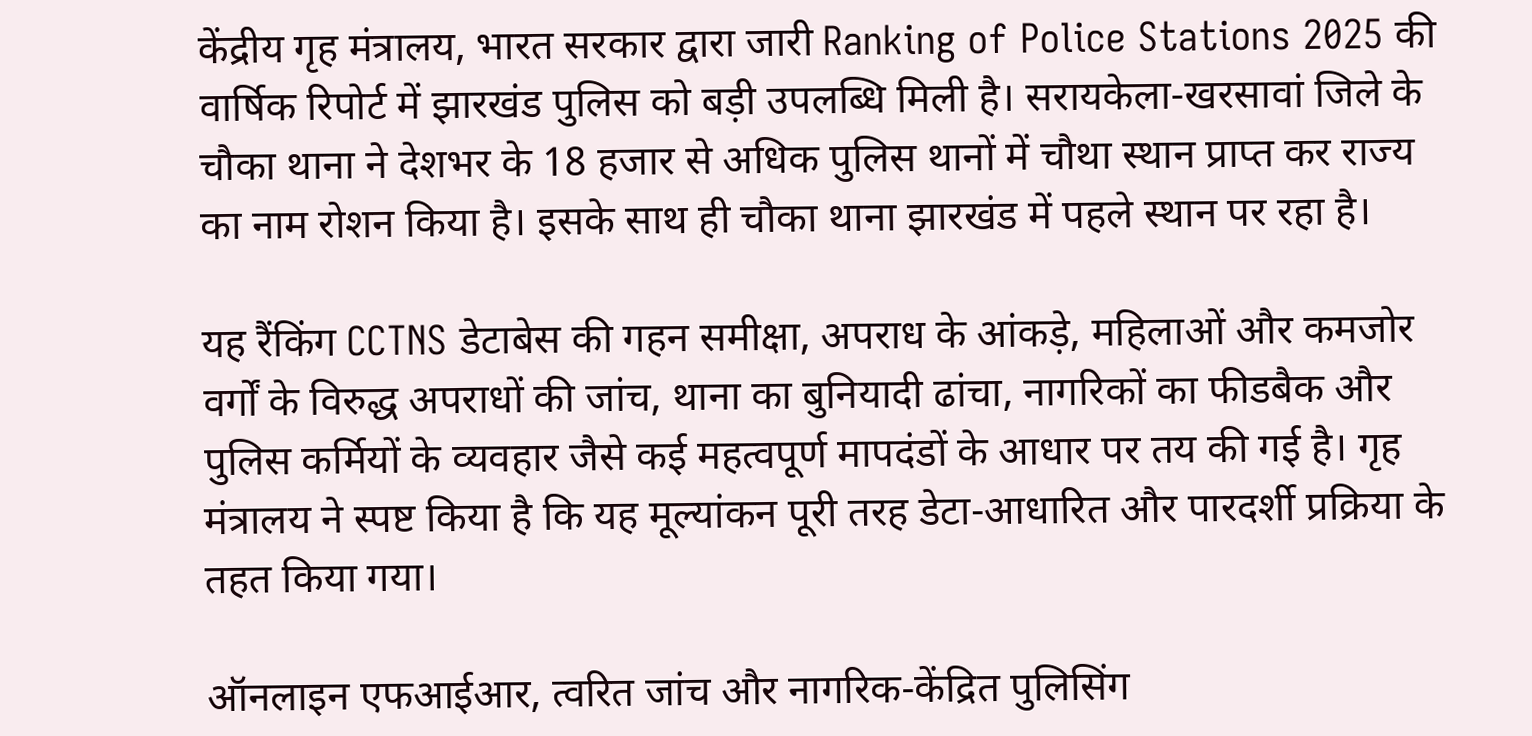केंद्रीय गृह मंत्रालय, भारत सरकार द्वारा जारी Ranking of Police Stations 2025 की वार्षिक रिपोर्ट में झारखंड पुलिस को बड़ी उपलब्धि मिली है। सरायकेला-खरसावां जिले के चौका थाना ने देशभर के 18 हजार से अधिक पुलिस थानों में चौथा स्थान प्राप्त कर राज्य का नाम रोशन किया है। इसके साथ ही चौका थाना झारखंड में पहले स्थान पर रहा है।

यह रैंकिंग CCTNS डेटाबेस की गहन समीक्षा, अपराध के आंकड़े, महिलाओं और कमजोर वर्गों के विरुद्ध अपराधों की जांच, थाना का बुनियादी ढांचा, नागरिकों का फीडबैक और पुलिस कर्मियों के व्यवहार जैसे कई महत्वपूर्ण मापदंडों के आधार पर तय की गई है। गृह मंत्रालय ने स्पष्ट किया है कि यह मूल्यांकन पूरी तरह डेटा-आधारित और पारदर्शी प्रक्रिया के तहत किया गया।

ऑनलाइन एफआईआर, त्वरित जांच और नागरिक-केंद्रित पुलिसिंग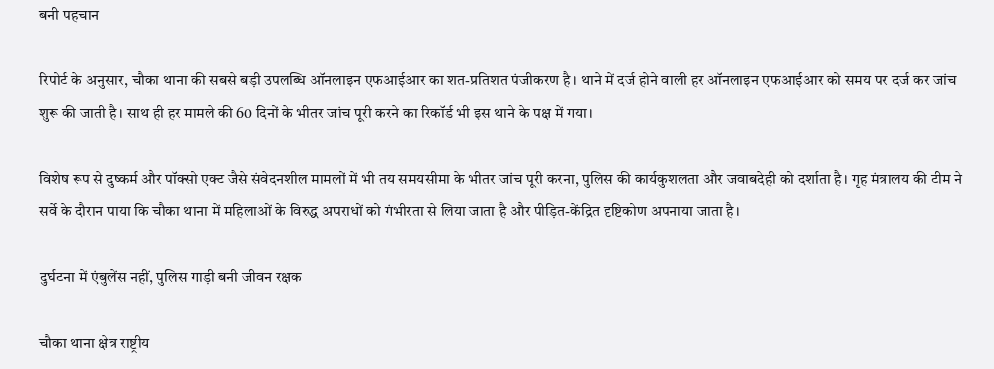बनी पहचान

रिपोर्ट के अनुसार, चौका थाना की सबसे बड़ी उपलब्धि ऑनलाइन एफआईआर का शत-प्रतिशत पंजीकरण है। थाने में दर्ज होने वाली हर ऑनलाइन एफआईआर को समय पर दर्ज कर जांच शुरू की जाती है। साथ ही हर मामले की 60 दिनों के भीतर जांच पूरी करने का रिकॉर्ड भी इस थाने के पक्ष में गया।

विशेष रूप से दुष्कर्म और पॉक्सो एक्ट जैसे संवेदनशील मामलों में भी तय समयसीमा के भीतर जांच पूरी करना, पुलिस की कार्यकुशलता और जवाबदेही को दर्शाता है। गृह मंत्रालय की टीम ने सर्वे के दौरान पाया कि चौका थाना में महिलाओं के विरुद्ध अपराधों को गंभीरता से लिया जाता है और पीड़ित-केंद्रित दृष्टिकोण अपनाया जाता है।

दुर्घटना में एंबुलेंस नहीं, पुलिस गाड़ी बनी जीवन रक्षक

चौका थाना क्षेत्र राष्ट्रीय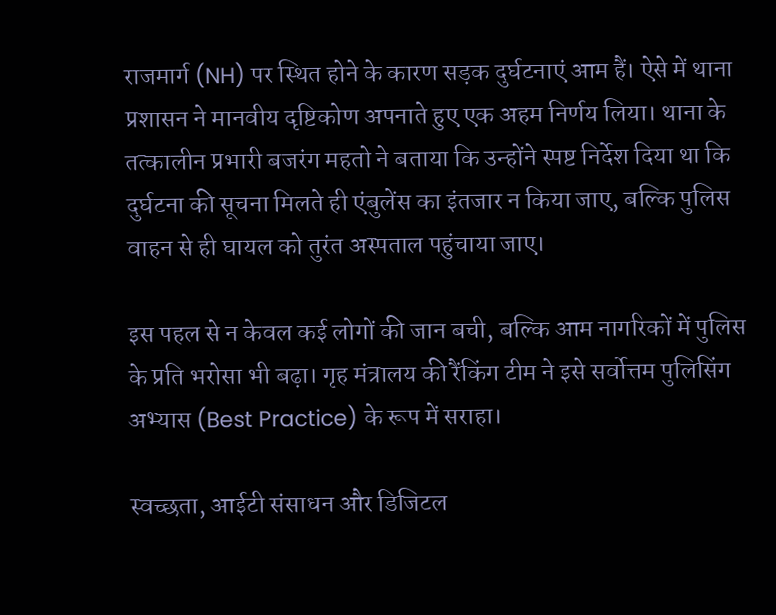राजमार्ग (NH) पर स्थित होने के कारण सड़क दुर्घटनाएं आम हैं। ऐसे में थाना प्रशासन ने मानवीय दृष्टिकोण अपनाते हुए एक अहम निर्णय लिया। थाना के तत्कालीन प्रभारी बजरंग महतो ने बताया कि उन्होंने स्पष्ट निर्देश दिया था कि दुर्घटना की सूचना मिलते ही एंबुलेंस का इंतजार न किया जाए, बल्कि पुलिस वाहन से ही घायल को तुरंत अस्पताल पहुंचाया जाए।

इस पहल से न केवल कई लोगों की जान बची, बल्कि आम नागरिकों में पुलिस के प्रति भरोसा भी बढ़ा। गृह मंत्रालय की रैंकिंग टीम ने इसे सर्वोत्तम पुलिसिंग अभ्यास (Best Practice) के रूप में सराहा।

स्वच्छता, आईटी संसाधन और डिजिटल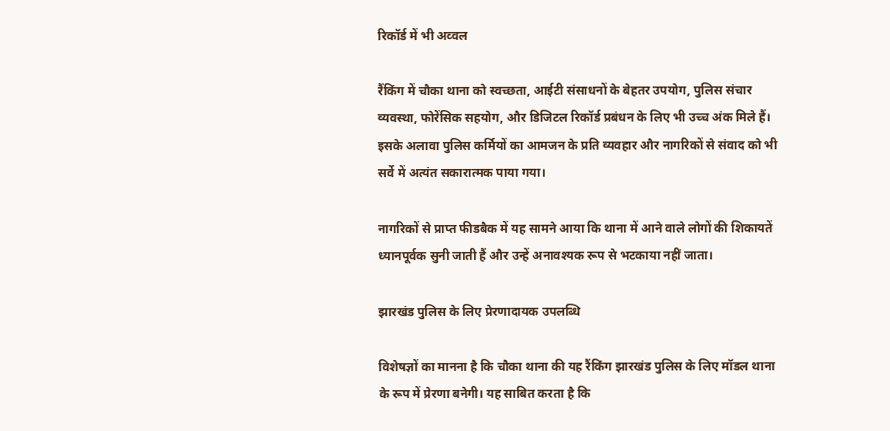रिकॉर्ड में भी अव्वल

रैंकिंग में चौका थाना को स्वच्छता, आईटी संसाधनों के बेहतर उपयोग, पुलिस संचार व्यवस्था, फोरेंसिक सहयोग, और डिजिटल रिकॉर्ड प्रबंधन के लिए भी उच्च अंक मिले हैं। इसके अलावा पुलिस कर्मियों का आमजन के प्रति व्यवहार और नागरिकों से संवाद को भी सर्वे में अत्यंत सकारात्मक पाया गया।

नागरिकों से प्राप्त फीडबैक में यह सामने आया कि थाना में आने वाले लोगों की शिकायतें ध्यानपूर्वक सुनी जाती हैं और उन्हें अनावश्यक रूप से भटकाया नहीं जाता।

झारखंड पुलिस के लिए प्रेरणादायक उपलब्धि

विशेषज्ञों का मानना है कि चौका थाना की यह रैंकिंग झारखंड पुलिस के लिए मॉडल थाना के रूप में प्रेरणा बनेगी। यह साबित करता है कि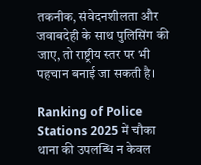तकनीक, संवेदनशीलता और जवाबदेही के साथ पुलिसिंग की जाए, तो राष्ट्रीय स्तर पर भी पहचान बनाई जा सकती है।

Ranking of Police Stations 2025 में चौका थाना की उपलब्धि न केवल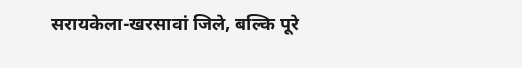सरायकेला-खरसावां जिले, बल्कि पूरे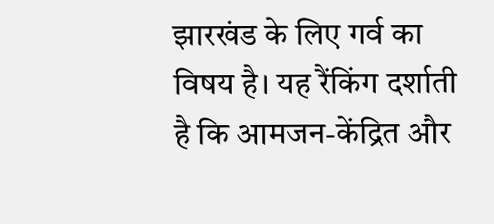झारखंड के लिए गर्व का विषय है। यह रैंकिंग दर्शाती है कि आमजन-केंद्रित और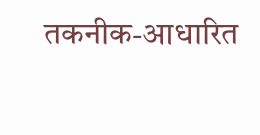तकनीक-आधारित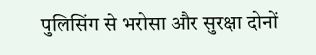पुलिसिंग से भरोसा और सुरक्षा दोनों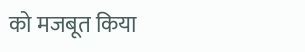को मजबूत किया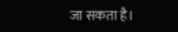जा सकता है।